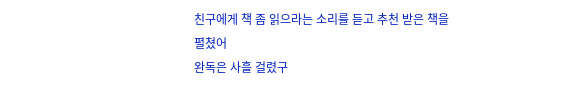친구에게 책 좀 읽으라는 소리를 듣고 추천 받은 책을 펼쳤어
완독은 사흘 걸렸구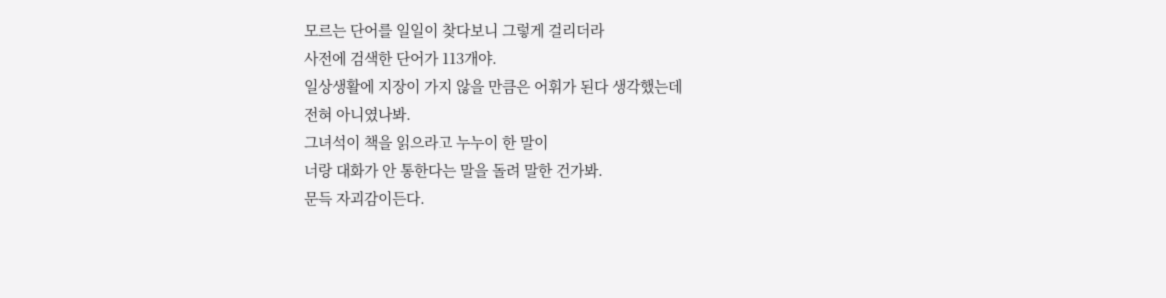모르는 단어를 일일이 찾다보니 그렇게 걸리더라
사전에 검색한 단어가 113개야.
일상생활에 지장이 가지 않을 만큼은 어휘가 된다 생각했는데
전혀 아니였나봐.
그녀석이 책을 읽으라고 누누이 한 말이
너랑 대화가 안 통한다는 말을 돌려 말한 건가봐.
문득 자괴감이든다.